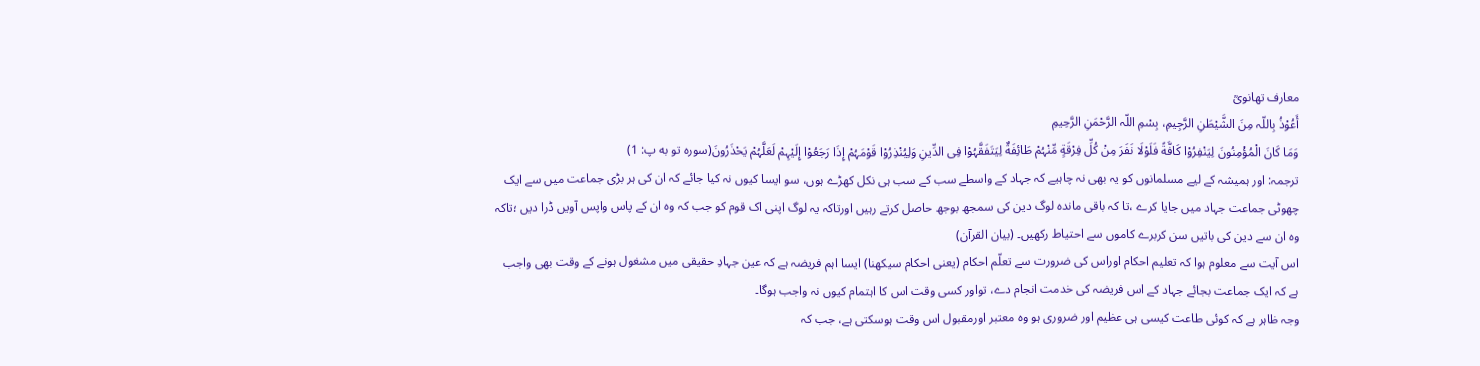معارف تھانویؒ
أَعُوْذُ بِاللّہ مِنَ الشَّیْطَنِ الرَّجِیمِ، بِسْمِ اللّہ الرَّحْمَنِ الرَّحِیمِ
وَمَا کَانَ الْمُؤْمِنُونَ لِیَنْفِرُوْا کَافَّةً فَلَوْلَا نَفَرَ مِنْ کُلِّ فِرْقَةٍ مِّنْہُمْ طَائِفَةٌ لِیَتَفَقَّہُوْا فِی الدِّینِ وَلِیُنْذِرُوْا قَوْمَہُمْ إِذَا رَجَعُوْا إِلَیْہِمْ لَعَلَّہُمْ یَحْذَرُونَ(سورہ تو به پ: 1)
ترجمہ: اور ہمیشہ کے لیے مسلمانوں کو یہ بھی نہ چاہیے کہ جہاد کے واسطے سب کے سب ہی نکل کھڑے ہوں، سو ایسا کیوں نہ کیا جائے کہ ان کی ہر بڑی جماعت میں سے ایک چھوٹی جماعت جہاد میں جایا کرے ،تا کہ باقی ماندہ لوگ دین کی سمجھ بوجھ حاصل کرتے رہیں اورتاکہ یہ لوگ اپنی اک قوم کو جب کہ وہ ان کے پاس واپس آویں ڈرا دیں ؛تاکہ وہ ان سے دین کی باتیں سن کربرے کاموں سے احتیاط رکھیں۔ (بیان القرآن)
اس آیت سے معلوم ہوا کہ تعلیم احکام اوراس کی ضرورت سے تعلّم احکام (یعنی احکام سیکھنا) ایسا اہم فریضہ ہے کہ عین جہادِ حقیقی میں مشغول ہونے کے وقت بھی واجب ہے کہ ایک جماعت بجائے جہاد کے اس فریضہ کی خدمت انجام دے، تواور کسی وقت اس کا اہتمام کیوں نہ واجب ہوگا۔
وجہ ظاہر ہے کہ کوئی طاعت کیسی ہی عظیم اور ضروری ہو وہ معتبر اورمقبول اس وقت ہوسکتی ہے، جب کہ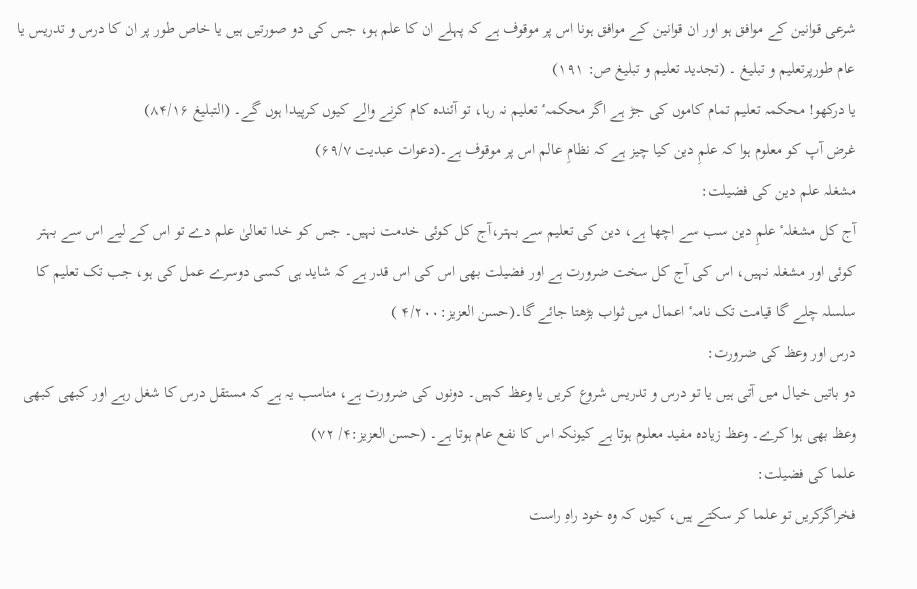شرعی قوانین کے موافق ہو اور ان قوانین کے موافق ہونا اس پر موقوف ہے کہ پہلے ان کا علم ہو، جس کی دو صورتیں ہیں یا خاص طور پر ان کا درس و تدریس یا عام طورپرتعلیم و تبلیغ ۔ (تجدید تعلیم و تبلیغ ص: ۱۹۱)
یا درکھو! محکمہ تعلیم تمام کاموں کی جڑ ہے اگر محکمہٴ تعلیم نہ رہا، تو آئندہ کام کرنے والے کیوں کرپیدا ہوں گے۔ (التبلیغ ۸۴/۱۶)
غرض آپ کو معلوم ہوا کہ علمِ دین کیا چیز ہے کہ نظامِ عالم اس پر موقوف ہے۔(دعوات عبدیت ۶۹/۷)
مشغلہ علم دین کی فضیلت:
آج کل مشغلہٴ علمِ دین سب سے اچھا ہے، دین کی تعلیم سے بہتر،آج کل کوئی خدمت نہیں۔ جس کو خدا تعالیٰ علم دے تو اس کے لیے اس سے بہتر کوئی اور مشغلہ نہیں، اس کی آج کل سخت ضرورت ہے اور فضیلت بھی اس کی اس قدر ہے کہ شاید ہی کسی دوسرے عمل کی ہو، جب تک تعلیم کا سلسلہ چلے گا قیامت تک نامہٴ اعمال میں ثواب بڑھتا جائے گا۔(حسن العزیز:۴/۲۰۰ )
درس اور وعظ کی ضرورت:
دو باتیں خیال میں آتی ہیں یا تو درس و تدریس شروع کریں یا وعظ کہیں۔ دونوں کی ضرورت ہے، مناسب یہ ہے کہ مستقل درس کا شغل رہے اور کبھی کبھی وعظ بھی ہوا کرے۔ وعظ زیادہ مفید معلوم ہوتا ہے کیونکہ اس کا نفع عام ہوتا ہے۔ (حسن العزیز:۴/ ۷۲)
علما کی فضیلت:
فخراگرکریں تو علما کر سکتے ہیں، کیوں کہ وہ خود راہِ راست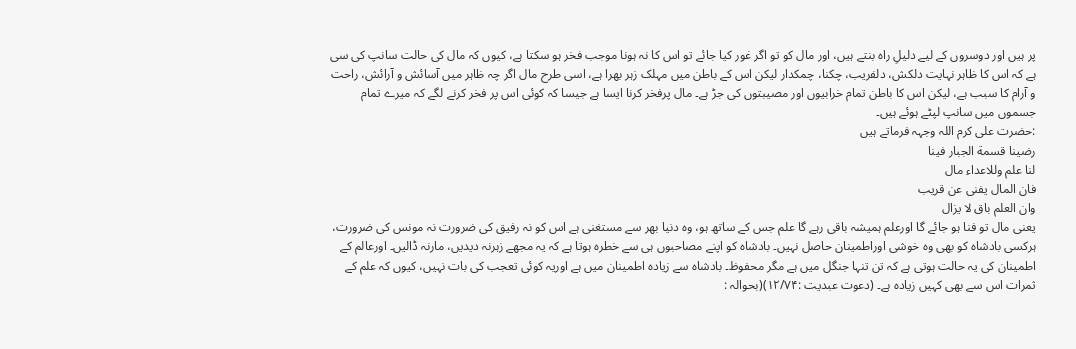پر ہیں اور دوسروں کے لیے دلیلِ راہ بنتے ہیں، اور مال کو تو اگر غور کیا جائے تو اس کا نہ ہونا موجب فخر ہو سکتا ہے، کیوں کہ مال کی حالت سانپ کی سی ہے کہ اس کا ظاہر نہایت دلکش، دلفریب، چکنا، چمکدار لیکن اس کے باطن میں مہلک زہر بھرا ہے، اسی طرح مال اگر چہ ظاہر میں آسائش و آرائش، راحت و آرام کا سبب ہے، لیکن اس کا باطن تمام خرابیوں اور مصیبتوں کی جڑ ہے۔ مال پرفخر کرنا ایسا ہے جیسا کہ کوئی اس پر فخر کرنے لگے کہ میرے تمام جسموں میں سانپ لپٹے ہوئے ہیں۔
:حضرت علی کرم اللہ وجہہ فرماتے ہیں
رضینا قسمة الجبار فینا
لنا علم وللاعداء مال
فان المال یفنی عن قریب
وان العلم باق لا یزال
یعنی مال تو فنا ہو جائے گا اورعلم ہمیشہ باقی رہے گا علم جس کے ساتھ ہو، وہ دنیا بھر سے مستغنی ہے اس کو نہ رفیق کی ضرورت نہ مونس کی ضرورت، ہرکسی بادشاہ کو بھی وہ خوشی اوراطمینان حاصل نہیں۔ بادشاہ کو اپنے مصاحبوں ہی سے خطرہ ہوتا ہے کہ یہ مجھے زہرنہ دیدیں، مارنہ ڈالیں۔ اورعالم کے اطمینان کی یہ حالت ہوتی ہے کہ تن تنہا جنگل میں ہے مگر محفوظ۔ بادشاہ سے زیادہ اطمینان میں ہے اوریہ کوئی تعجب کی بات نہیں، کیوں کہ علم کے ثمرات اس سے بھی کہیں زیادہ ہے۔ (دعوت عبدیت :۱۲/۷۴)(بحوالہ :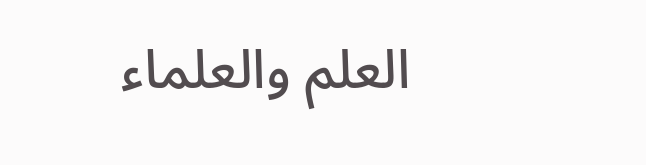العلم والعلماء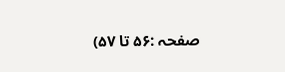صفحہ :۵۶ تا ۵۷)